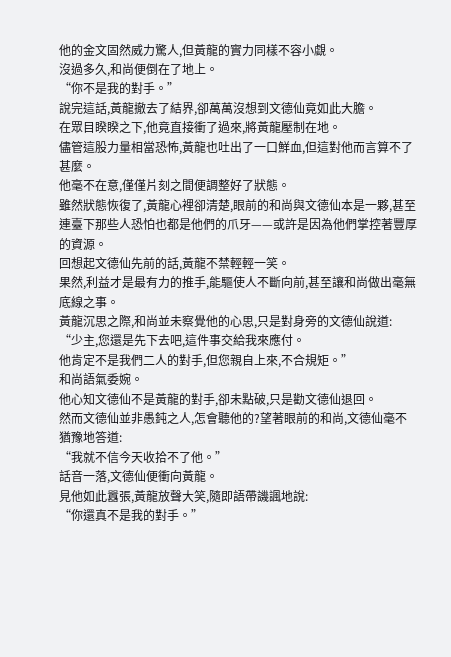他的金文固然威力驚人,但黃龍的實力同樣不容小覷。
沒過多久,和尚便倒在了地上。
“你不是我的對手。”
說完這話,黃龍撤去了結界,卻萬萬沒想到文德仙竟如此大膽。
在眾目睽睽之下,他竟直接衝了過來,將黃龍壓制在地。
儘管這股力量相當恐怖,黃龍也吐出了一口鮮血,但這對他而言算不了甚麼。
他毫不在意,僅僅片刻之間便調整好了狀態。
雖然狀態恢復了,黃龍心裡卻清楚,眼前的和尚與文德仙本是一夥,甚至連臺下那些人恐怕也都是他們的爪牙——或許是因為他們掌控著豐厚的資源。
回想起文德仙先前的話,黃龍不禁輕輕一笑。
果然,利益才是最有力的推手,能驅使人不斷向前,甚至讓和尚做出毫無底線之事。
黃龍沉思之際,和尚並未察覺他的心思,只是對身旁的文德仙說道:
“少主,您還是先下去吧,這件事交給我來應付。
他肯定不是我們二人的對手,但您親自上來,不合規矩。”
和尚語氣委婉。
他心知文德仙不是黃龍的對手,卻未點破,只是勸文德仙退回。
然而文德仙並非愚鈍之人,怎會聽他的?望著眼前的和尚,文德仙毫不猶豫地答道:
“我就不信今天收拾不了他。”
話音一落,文德仙便衝向黃龍。
見他如此囂張,黃龍放聲大笑,隨即語帶譏諷地說:
“你還真不是我的對手。”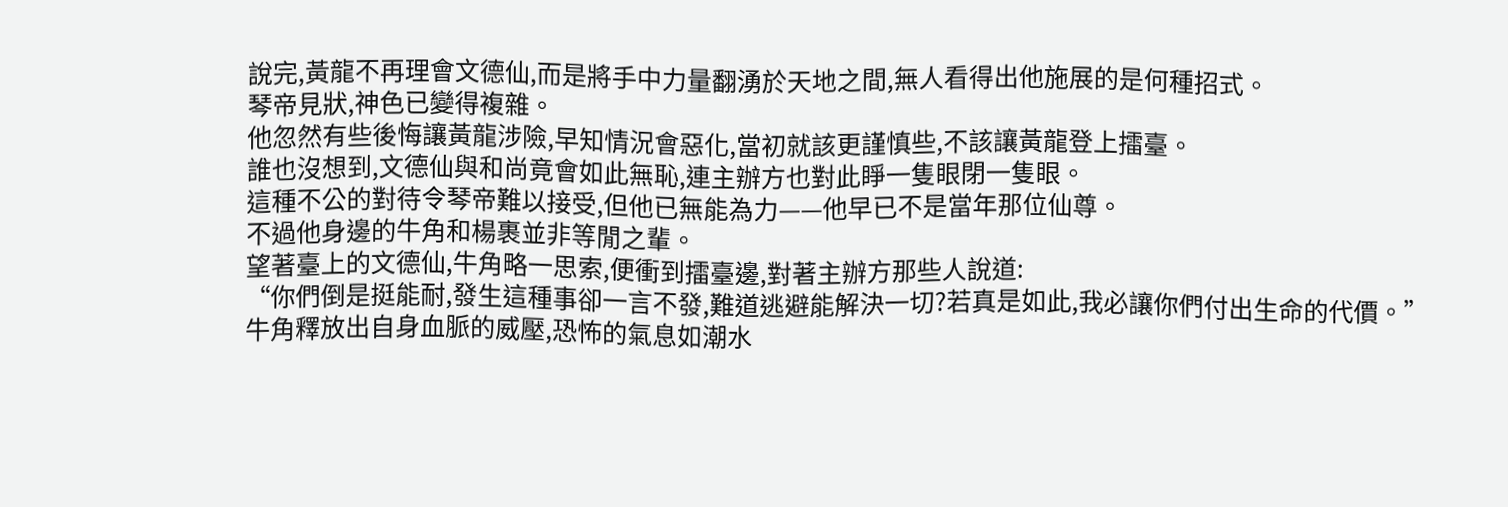說完,黃龍不再理會文德仙,而是將手中力量翻湧於天地之間,無人看得出他施展的是何種招式。
琴帝見狀,神色已變得複雜。
他忽然有些後悔讓黃龍涉險,早知情況會惡化,當初就該更謹慎些,不該讓黃龍登上擂臺。
誰也沒想到,文德仙與和尚竟會如此無恥,連主辦方也對此睜一隻眼閉一隻眼。
這種不公的對待令琴帝難以接受,但他已無能為力——他早已不是當年那位仙尊。
不過他身邊的牛角和楊裹並非等閒之輩。
望著臺上的文德仙,牛角略一思索,便衝到擂臺邊,對著主辦方那些人說道:
“你們倒是挺能耐,發生這種事卻一言不發,難道逃避能解決一切?若真是如此,我必讓你們付出生命的代價。”
牛角釋放出自身血脈的威壓,恐怖的氣息如潮水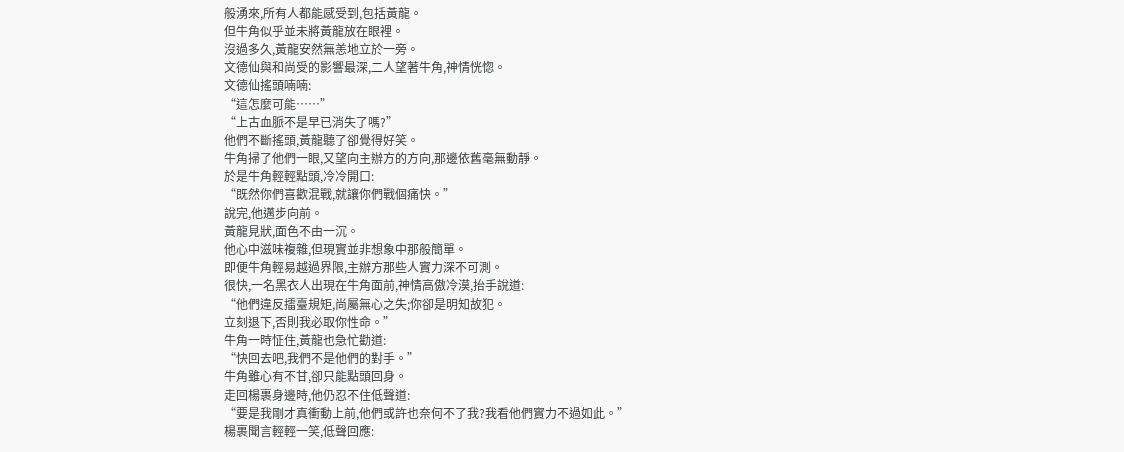般湧來,所有人都能感受到,包括黃龍。
但牛角似乎並未將黃龍放在眼裡。
沒過多久,黃龍安然無恙地立於一旁。
文德仙與和尚受的影響最深,二人望著牛角,神情恍惚。
文德仙搖頭喃喃:
“這怎麼可能……”
“上古血脈不是早已消失了嗎?”
他們不斷搖頭,黃龍聽了卻覺得好笑。
牛角掃了他們一眼,又望向主辦方的方向,那邊依舊毫無動靜。
於是牛角輕輕點頭,冷冷開口:
“既然你們喜歡混戰,就讓你們戰個痛快。”
說完,他邁步向前。
黃龍見狀,面色不由一沉。
他心中滋味複雜,但現實並非想象中那般簡單。
即便牛角輕易越過界限,主辦方那些人實力深不可測。
很快,一名黑衣人出現在牛角面前,神情高傲冷漠,抬手說道:
“他們違反擂臺規矩,尚屬無心之失;你卻是明知故犯。
立刻退下,否則我必取你性命。”
牛角一時怔住,黃龍也急忙勸道:
“快回去吧,我們不是他們的對手。”
牛角雖心有不甘,卻只能點頭回身。
走回楊裹身邊時,他仍忍不住低聲道:
“要是我剛才真衝動上前,他們或許也奈何不了我?我看他們實力不過如此。”
楊裹聞言輕輕一笑,低聲回應: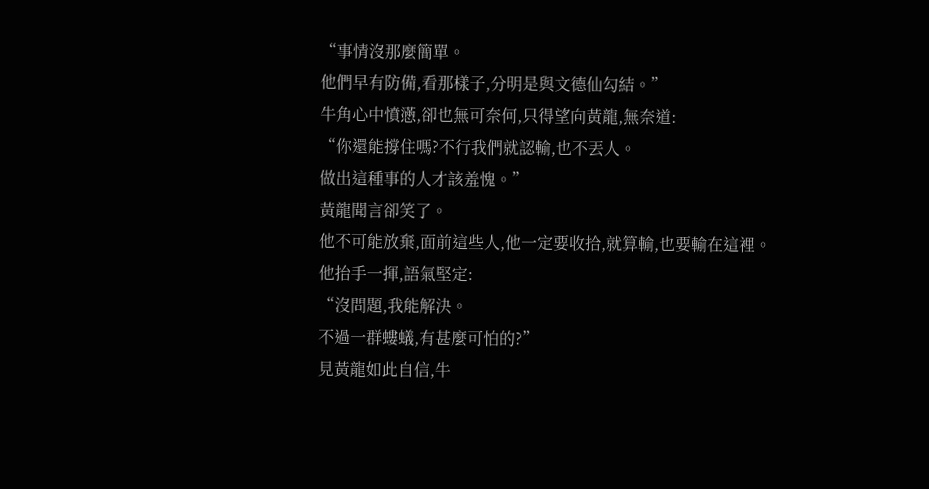“事情沒那麼簡單。
他們早有防備,看那樣子,分明是與文德仙勾結。”
牛角心中憤懣,卻也無可奈何,只得望向黃龍,無奈道:
“你還能撐住嗎?不行我們就認輸,也不丟人。
做出這種事的人才該羞愧。”
黃龍聞言卻笑了。
他不可能放棄,面前這些人,他一定要收拾,就算輸,也要輸在這裡。
他抬手一揮,語氣堅定:
“沒問題,我能解決。
不過一群螻蟻,有甚麼可怕的?”
見黃龍如此自信,牛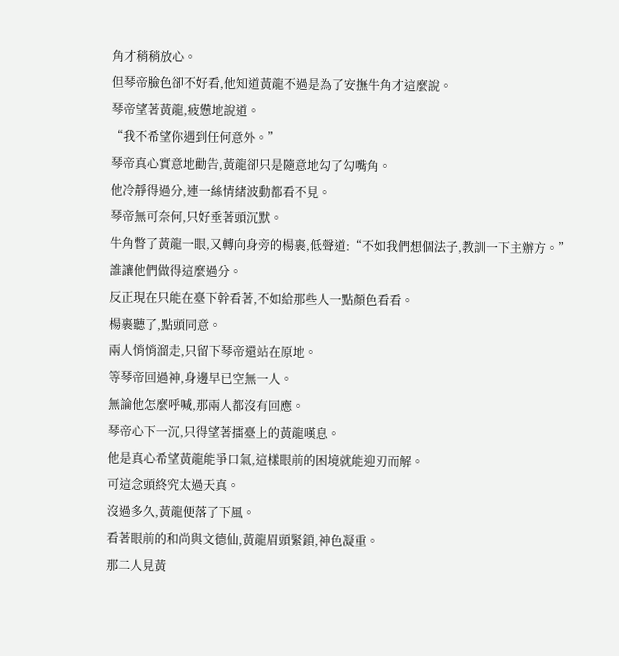角才稍稍放心。
但琴帝臉色卻不好看,他知道黃龍不過是為了安撫牛角才這麼說。
琴帝望著黃龍,疲憊地說道。
“我不希望你遇到任何意外。”
琴帝真心實意地勸告,黃龍卻只是隨意地勾了勾嘴角。
他冷靜得過分,連一絲情緒波動都看不見。
琴帝無可奈何,只好垂著頭沉默。
牛角瞥了黃龍一眼,又轉向身旁的楊裹,低聲道:“不如我們想個法子,教訓一下主辦方。”
誰讓他們做得這麼過分。
反正現在只能在臺下幹看著,不如給那些人一點顏色看看。
楊裹聽了,點頭同意。
兩人悄悄溜走,只留下琴帝還站在原地。
等琴帝回過神,身邊早已空無一人。
無論他怎麼呼喊,那兩人都沒有回應。
琴帝心下一沉,只得望著擂臺上的黃龍嘆息。
他是真心希望黃龍能爭口氣,這樣眼前的困境就能迎刃而解。
可這念頭終究太過天真。
沒過多久,黃龍便落了下風。
看著眼前的和尚與文德仙,黃龍眉頭緊鎖,神色凝重。
那二人見黃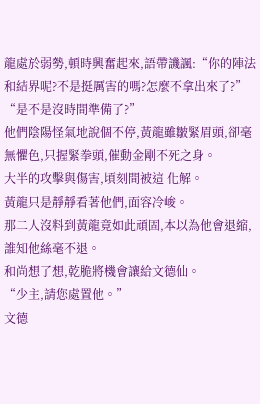龍處於弱勢,頓時興奮起來,語帶譏諷:“你的陣法和結界呢?不是挺厲害的嗎?怎麼不拿出來了?”
“是不是沒時間準備了?”
他們陰陽怪氣地說個不停,黃龍雖皺緊眉頭,卻毫無懼色,只握緊拳頭,催動金剛不死之身。
大半的攻擊與傷害,頃刻間被這 化解。
黃龍只是靜靜看著他們,面容冷峻。
那二人沒料到黃龍竟如此頑固,本以為他會退縮,誰知他絲毫不退。
和尚想了想,乾脆將機會讓給文德仙。
“少主,請您處置他。”
文德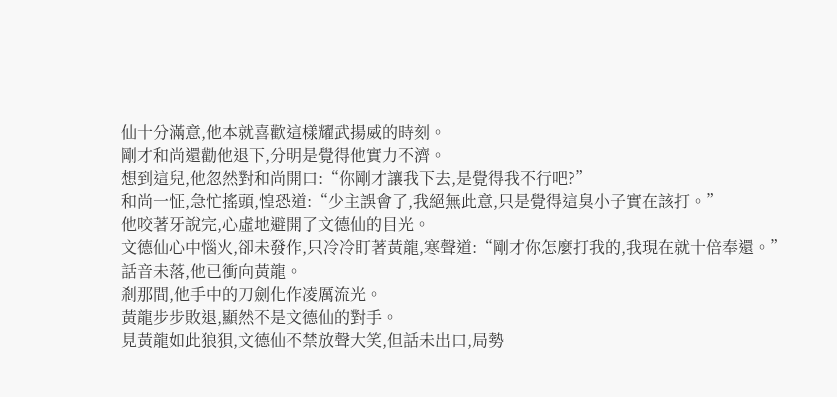仙十分滿意,他本就喜歡這樣耀武揚威的時刻。
剛才和尚還勸他退下,分明是覺得他實力不濟。
想到這兒,他忽然對和尚開口:“你剛才讓我下去,是覺得我不行吧?”
和尚一怔,急忙搖頭,惶恐道:“少主誤會了,我絕無此意,只是覺得這臭小子實在該打。”
他咬著牙說完,心虛地避開了文德仙的目光。
文德仙心中惱火,卻未發作,只冷冷盯著黃龍,寒聲道:“剛才你怎麼打我的,我現在就十倍奉還。”
話音未落,他已衝向黃龍。
剎那間,他手中的刀劍化作凌厲流光。
黃龍步步敗退,顯然不是文德仙的對手。
見黃龍如此狼狽,文德仙不禁放聲大笑,但話未出口,局勢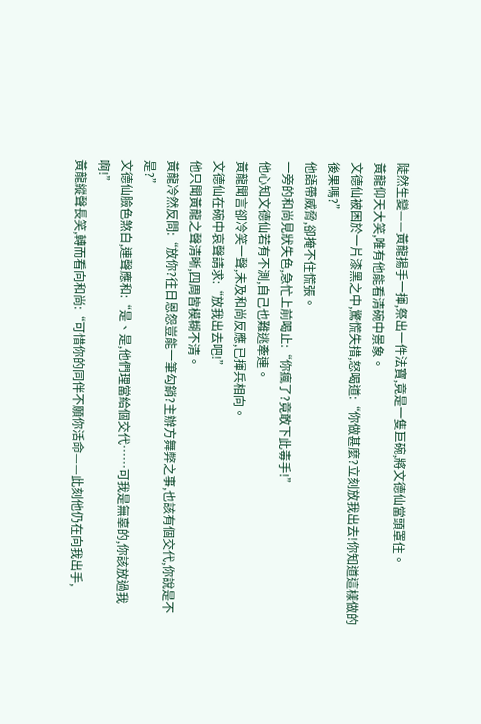陡然生變——黃龍揚手一揮,祭出一件法寶,竟是一隻巨碗,將文德仙當頭罩住。
黃龍仰天大笑,唯有他能看清碗中景象。
文德仙被困於一片漆黑之中,驚慌失措,怒喝道:“你做甚麼?立刻放我出去!你知道這樣做的後果嗎?”
他語帶威脅,卻掩不住慌張。
一旁的和尚見狀失色,急忙上前喝止:“你瘋了?竟敢下此毒手!”
他心知文德仙若有不測,自己也難逃牽連。
黃龍聞言卻冷笑一聲,未及和尚反應,已揮兵相向。
文德仙在碗中哀聲請求:“放我出去吧!”
他只聞黃龍之聲清晰,四周皆模糊不清。
黃龍冷然反問:“放你?往日恩怨豈能一筆勾銷?主辦方舞弊之事,也該有個交代,你說是不是?”
文德仙臉色煞白,連聲應和:“是、是,他們理當給個交代……可我是無辜的,你該放過我啊!”
黃龍縱聲長笑,轉而看向和尚:“可惜你的同伴不願你活命——此刻他仍在向我出手,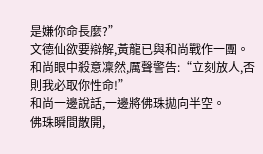是嫌你命長麼?”
文德仙欲要辯解,黃龍已與和尚戰作一團。
和尚眼中殺意凜然,厲聲警告:“立刻放人,否則我必取你性命!”
和尚一邊說話,一邊將佛珠拋向半空。
佛珠瞬間散開,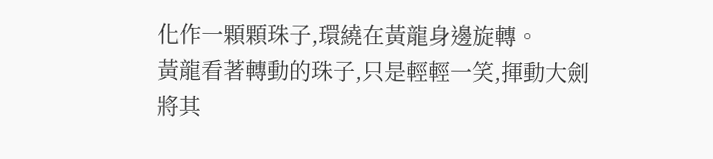化作一顆顆珠子,環繞在黃龍身邊旋轉。
黃龍看著轉動的珠子,只是輕輕一笑,揮動大劍將其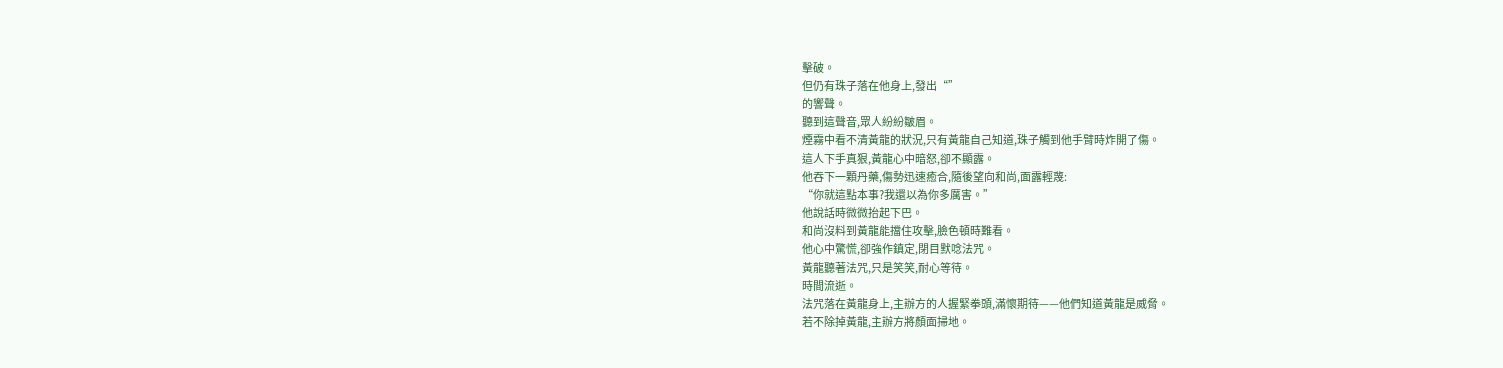擊破。
但仍有珠子落在他身上,發出“”
的響聲。
聽到這聲音,眾人紛紛皺眉。
煙霧中看不清黃龍的狀況,只有黃龍自己知道,珠子觸到他手臂時炸開了傷。
這人下手真狠,黃龍心中暗怒,卻不顯露。
他吞下一顆丹藥,傷勢迅速癒合,隨後望向和尚,面露輕蔑:
“你就這點本事?我還以為你多厲害。”
他說話時微微抬起下巴。
和尚沒料到黃龍能擋住攻擊,臉色頓時難看。
他心中驚慌,卻強作鎮定,閉目默唸法咒。
黃龍聽著法咒,只是笑笑,耐心等待。
時間流逝。
法咒落在黃龍身上,主辦方的人握緊拳頭,滿懷期待——他們知道黃龍是威脅。
若不除掉黃龍,主辦方將顏面掃地。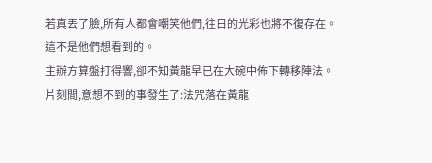若真丟了臉,所有人都會嘲笑他們,往日的光彩也將不復存在。
這不是他們想看到的。
主辦方算盤打得響,卻不知黃龍早已在大碗中佈下轉移陣法。
片刻間,意想不到的事發生了:法咒落在黃龍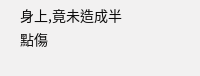身上,竟未造成半點傷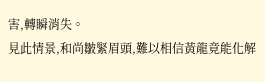害,轉瞬消失。
見此情景,和尚皺緊眉頭,難以相信黃龍竟能化解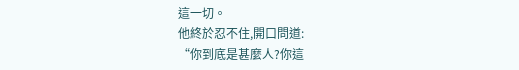這一切。
他終於忍不住,開口問道:
“你到底是甚麼人?你這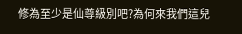修為至少是仙尊級別吧?為何來我們這兒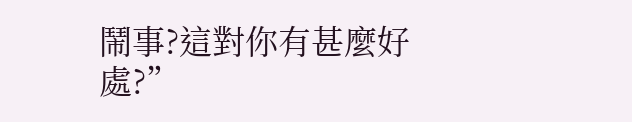鬧事?這對你有甚麼好處?”